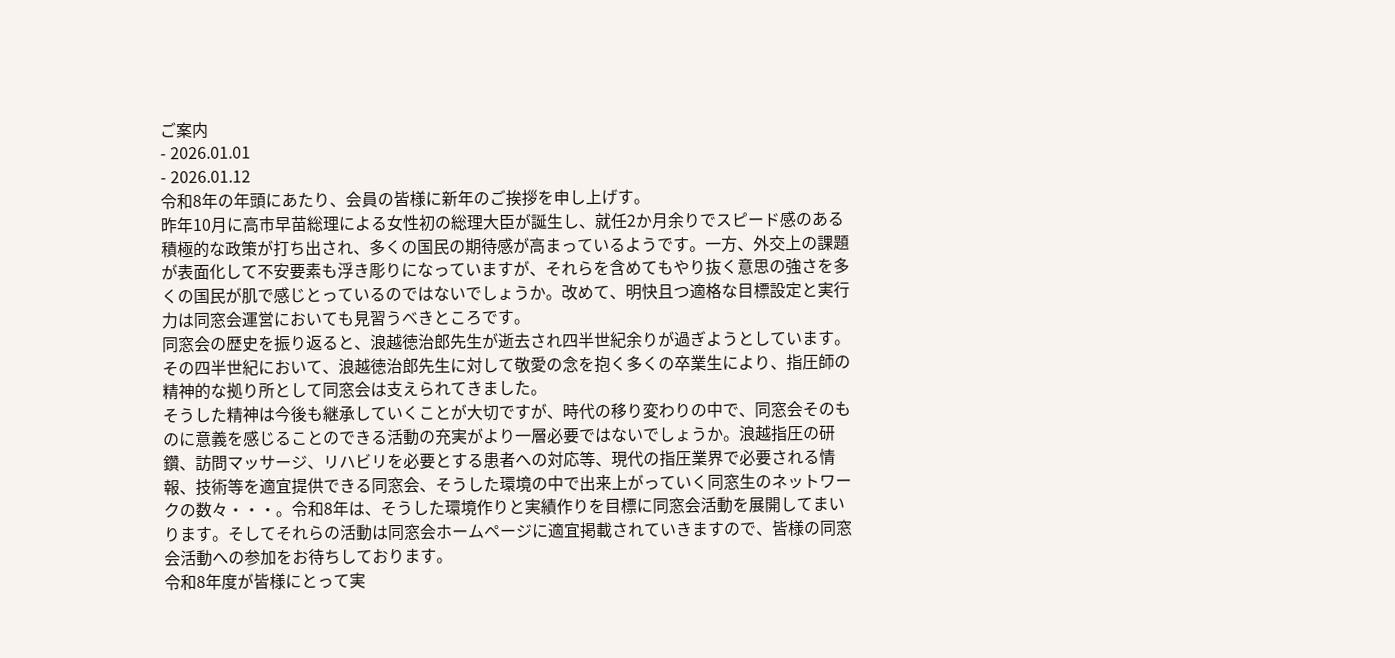ご案内
- 2026.01.01
- 2026.01.12
令和8年の年頭にあたり、会員の皆様に新年のご挨拶を申し上げす。
昨年10月に高市早苗総理による女性初の総理大臣が誕生し、就任2か月余りでスピード感のある積極的な政策が打ち出され、多くの国民の期待感が高まっているようです。一方、外交上の課題が表面化して不安要素も浮き彫りになっていますが、それらを含めてもやり抜く意思の強さを多くの国民が肌で感じとっているのではないでしょうか。改めて、明快且つ適格な目標設定と実行力は同窓会運営においても見習うべきところです。
同窓会の歴史を振り返ると、浪越徳治郎先生が逝去され四半世紀余りが過ぎようとしています。その四半世紀において、浪越徳治郎先生に対して敬愛の念を抱く多くの卒業生により、指圧師の精神的な拠り所として同窓会は支えられてきました。
そうした精神は今後も継承していくことが大切ですが、時代の移り変わりの中で、同窓会そのものに意義を感じることのできる活動の充実がより一層必要ではないでしょうか。浪越指圧の研鑽、訪問マッサージ、リハビリを必要とする患者への対応等、現代の指圧業界で必要される情報、技術等を適宜提供できる同窓会、そうした環境の中で出来上がっていく同窓生のネットワークの数々・・・。令和8年は、そうした環境作りと実績作りを目標に同窓会活動を展開してまいります。そしてそれらの活動は同窓会ホームページに適宜掲載されていきますので、皆様の同窓会活動への参加をお待ちしております。
令和8年度が皆様にとって実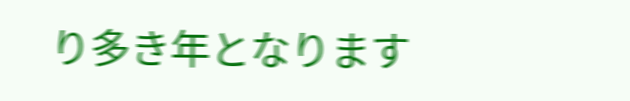り多き年となります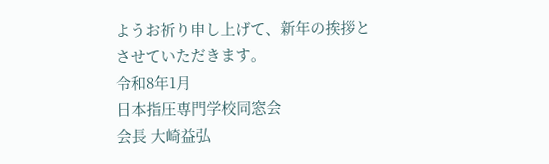ようお祈り申し上げて、新年の挨拶とさせていただきます。
令和8年1月
日本指圧専門学校同窓会
会長 大崎益弘